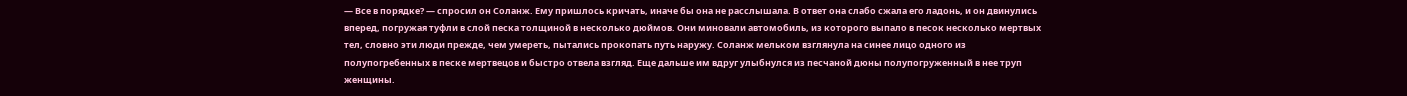— Все в порядке? — спросил он Соланж. Ему пришлось кричать, иначе бы она не расслышала. В ответ она слабо сжала его ладонь, и он двинулись вперед, погружая туфли в слой песка толщиной в несколько дюймов. Они миновали автомобиль, из которого выпало в песок несколько мертвых тел, словно эти люди прежде, чем умереть, пытались прокопать путь наружу. Соланж мельком взглянула на синее лицо одного из полупогребенных в песке мертвецов и быстро отвела взгляд. Еще дальше им вдруг улыбнулся из песчаной дюны полупогруженный в нее труп женщины.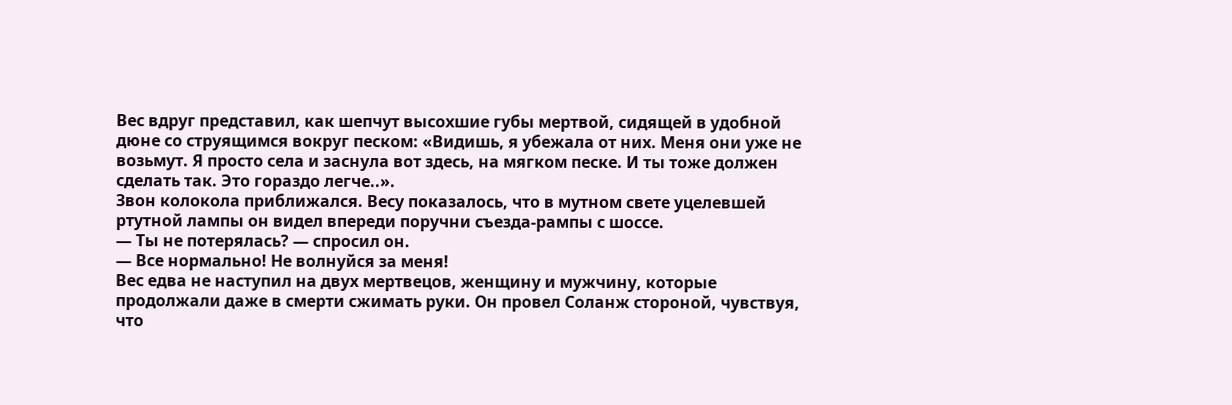Вес вдруг представил, как шепчут высохшие губы мертвой, сидящей в удобной дюне со струящимся вокруг песком: «Видишь, я убежала от них. Меня они уже не возьмут. Я просто села и заснула вот здесь, на мягком песке. И ты тоже должен сделать так. Это гораздо легче..».
Звон колокола приближался. Весу показалось, что в мутном свете уцелевшей ртутной лампы он видел впереди поручни съезда-рампы с шоссе.
— Ты не потерялась? — спросил он.
— Все нормально! Не волнуйся за меня!
Вес едва не наступил на двух мертвецов, женщину и мужчину, которые продолжали даже в смерти сжимать руки. Он провел Соланж стороной, чувствуя, что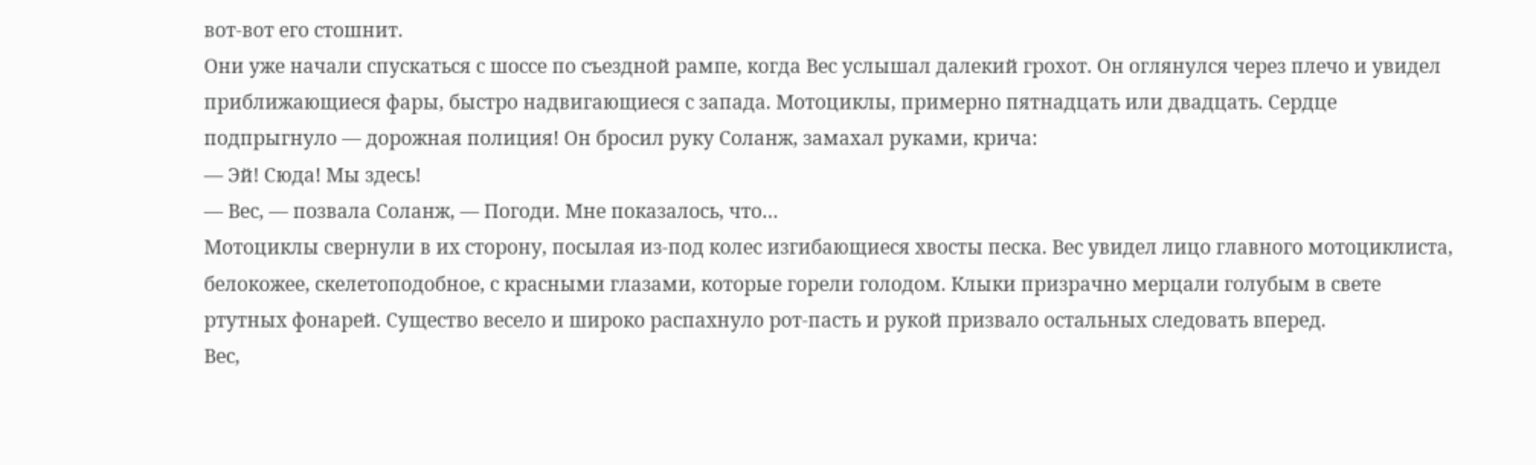вот-вот его стошнит.
Они уже начали спускаться с шоссе по съездной рампе, когда Вес услышал далекий грохот. Он оглянулся через плечо и увидел приближающиеся фары, быстро надвигающиеся с запада. Мотоциклы, примерно пятнадцать или двадцать. Сердце подпрыгнуло — дорожная полиция! Он бросил руку Соланж, замахал руками, крича:
— Эй! Сюда! Мы здесь!
— Вес, — позвала Соланж, — Погоди. Мне показалось, что…
Мотоциклы свернули в их сторону, посылая из-под колес изгибающиеся хвосты песка. Вес увидел лицо главного мотоциклиста, белокожее, скелетоподобное, с красными глазами, которые горели голодом. Клыки призрачно мерцали голубым в свете ртутных фонарей. Существо весело и широко распахнуло рот-пасть и рукой призвало остальных следовать вперед.
Вес,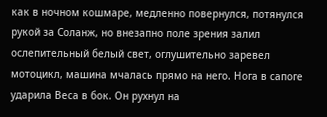как в ночном кошмаре, медленно повернулся, потянулся рукой за Соланж, но внезапно поле зрения залил ослепительный белый свет, оглушительно заревел мотоцикл, машина мчалась прямо на него. Нога в сапоге ударила Веса в бок. Он рухнул на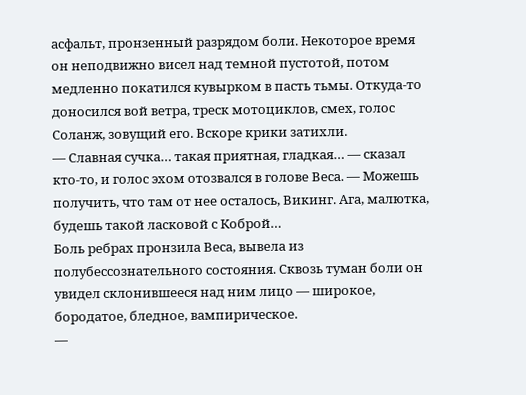асфальт, пронзенный разрядом боли. Некоторое время он неподвижно висел над темной пустотой, потом медленно покатился кувырком в пасть тьмы. Откуда-то доносился вой ветра, треск мотоциклов, смех, голос Соланж, зовущий его. Вскоре крики затихли.
— Славная сучка… такая приятная, гладкая… — сказал кто-то, и голос эхом отозвался в голове Веса. — Можешь получить, что там от нее осталось, Викинг. Ага, малютка, будешь такой ласковой с Коброй…
Боль ребрах пронзила Веса, вывела из полубессознательного состояния. Сквозь туман боли он увидел склонившееся над ним лицо — широкое, бородатое, бледное, вампирическое.
—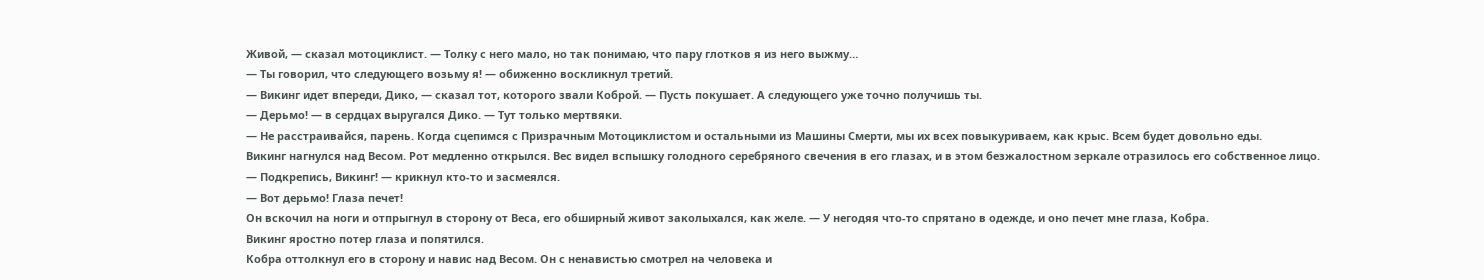Живой, — сказал мотоциклист. — Толку с него мало, но так понимаю, что пару глотков я из него выжму…
— Ты говорил, что следующего возьму я! — обиженно воскликнул третий.
— Викинг идет впереди, Дико, — сказал тот, которого звали Коброй. — Пусть покушает. А следующего уже точно получишь ты.
— Дерьмо! — в сердцах выругался Дико. — Тут только мертвяки.
— Не расстраивайся, парень. Когда сцепимся с Призрачным Мотоциклистом и остальными из Машины Смерти, мы их всех повыкуриваем, как крыс. Всем будет довольно еды.
Викинг нагнулся над Весом. Рот медленно открылся. Вес видел вспышку голодного серебряного свечения в его глазах, и в этом безжалостном зеркале отразилось его собственное лицо.
— Подкрепись, Викинг! — крикнул кто-то и засмеялся.
— Вот дерьмо! Глаза печет!
Он вскочил на ноги и отпрыгнул в сторону от Веса, его обширный живот заколыхался, как желе. — У негодяя что-то спрятано в одежде, и оно печет мне глаза, Кобра.
Викинг яростно потер глаза и попятился.
Кобра оттолкнул его в сторону и навис над Весом. Он с ненавистью смотрел на человека и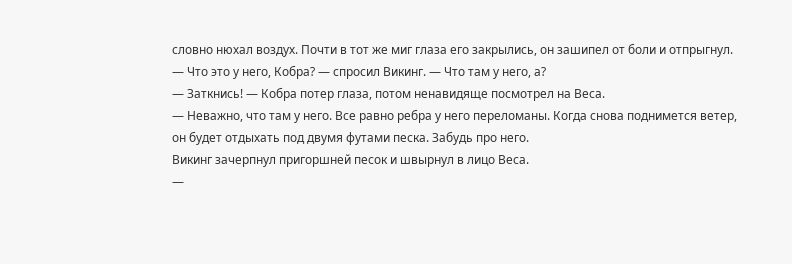словно нюхал воздух. Почти в тот же миг глаза его закрылись, он зашипел от боли и отпрыгнул.
— Что это у него, Кобра? — спросил Викинг. — Что там у него, а?
— Заткнись! — Кобра потер глаза, потом ненавидяще посмотрел на Веса.
— Неважно, что там у него. Все равно ребра у него переломаны. Когда снова поднимется ветер, он будет отдыхать под двумя футами песка. Забудь про него.
Викинг зачерпнул пригоршней песок и швырнул в лицо Веса.
—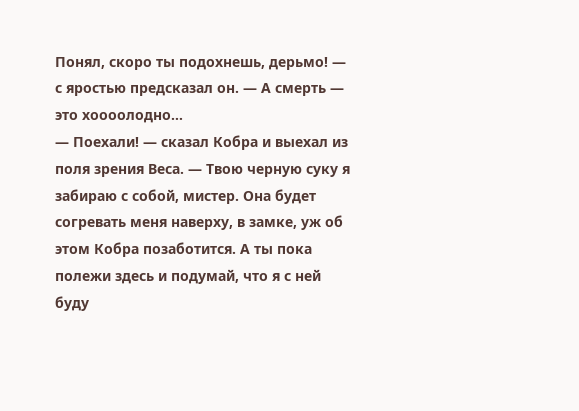Понял, скоро ты подохнешь, дерьмо! — с яростью предсказал он. — А смерть — это хоооолодно…
— Поехали! — сказал Кобра и выехал из поля зрения Веса. — Твою черную суку я забираю с собой, мистер. Она будет согревать меня наверху, в замке, уж об этом Кобра позаботится. А ты пока полежи здесь и подумай, что я с ней буду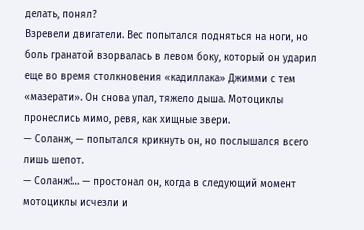делать, понял?
Взревели двигатели. Вес попытался подняться на ноги, но боль гранатой взорвалась в левом боку, который он ударил еще во время столкновения «кадиллака» Джимми с тем «мазерати». Он снова упал, тяжело дыша. Мотоциклы пронеслись мимо, ревя, как хищные звери.
— Соланж, — попытался крикнуть он, но послышался всего лишь шепот.
— Соланж!… — простонал он, когда в следующий момент мотоциклы исчезли и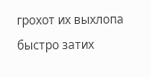грохот их выхлопа быстро затих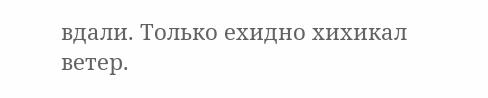вдали. Только ехидно хихикал ветер.